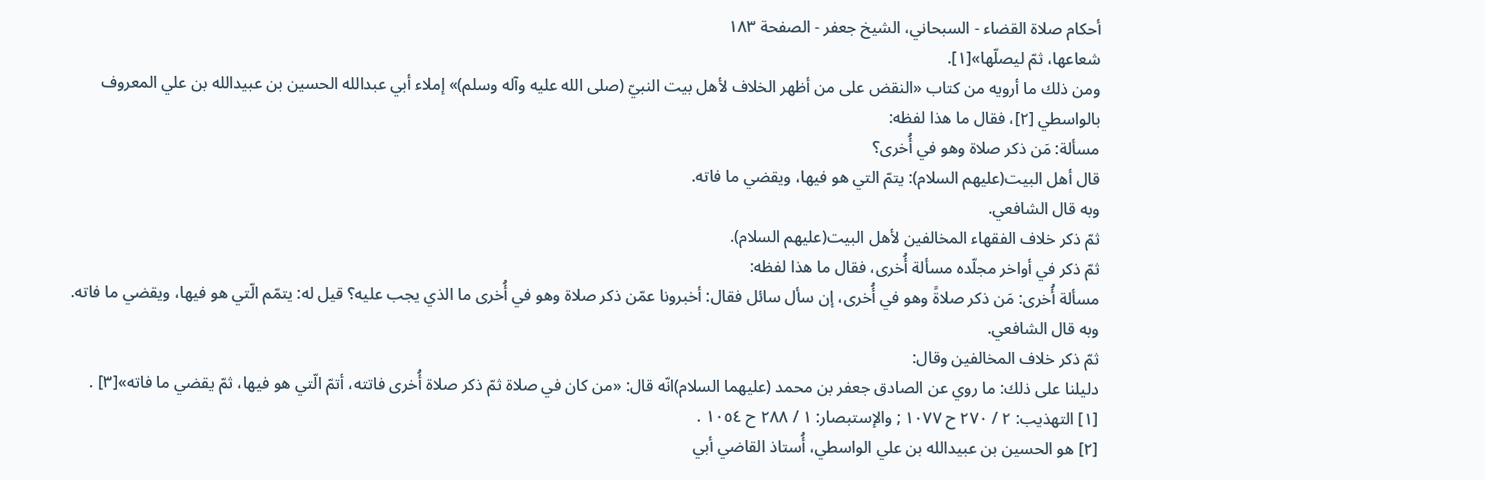أحكام صلاة القضاء - السبحاني، الشيخ جعفر - الصفحة ١٨٣
شعاعها، ثمّ ليصلّها»[١].
ومن ذلك ما أرويه من كتاب «النقض على من أظهر الخلاف لأهل بيت النبيّ (صلى الله عليه وآله وسلم)» إملاء أبي عبدالله الحسين بن عبيدالله بن علي المعروف بالواسطي [٢]، فقال ما هذا لفظه:
مسألة: مَن ذكر صلاة وهو في أُخرى؟
قال أهل البيت(عليهم السلام): يتمّ التي هو فيها، ويقضي ما فاته.
وبه قال الشافعي.
ثمّ ذكر خلاف الفقهاء المخالفين لأهل البيت(عليهم السلام).
ثمّ ذكر في أواخر مجلّده مسألة أُخرى، فقال ما هذا لفظه:
مسألة أُخرى: مَن ذكر صلاةً وهو في أُخرى، إن سأل سائل فقال: أخبرونا عمّن ذكر صلاة وهو في أُخرى ما الذي يجب عليه؟ قيل له: يتمّم الّتي هو فيها، ويقضي ما فاته.
وبه قال الشافعي.
ثمّ ذكر خلاف المخالفين وقال:
دليلنا على ذلك: ما روي عن الصادق جعفر بن محمد (عليهما السلام)انّه قال: «من كان في صلاة ثمّ ذكر صلاة أُخرى فاتته، أتمّ الّتي هو فيها، ثمّ يقضي ما فاته»[٣] .
[١] التهذيب: ٢ / ٢٧٠ ح ١٠٧٧ ; والإستبصار: ١ / ٢٨٨ ح ١٠٥٤ .
[٢] هو الحسين بن عبيدالله بن علي الواسطي، أُستاذ القاضي أبي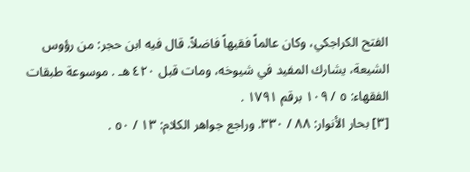الفتح الكراجكي، وكان عالماً فقيهاً فاضلاً. قال فيه ابن حجر: من رؤوس الشيعة، يشارك المفيد في شيوخه، ومات قبل ٤٢٠ هـ . موسوعة طبقات الفقهاء: ٥ / ١٠٩ برقم ١٧٩١ .
[٣] بحار الأنوار: ٨٨ / ٣٣٠. وراجع جواهر الكلام: ١٣ / ٥٠ .